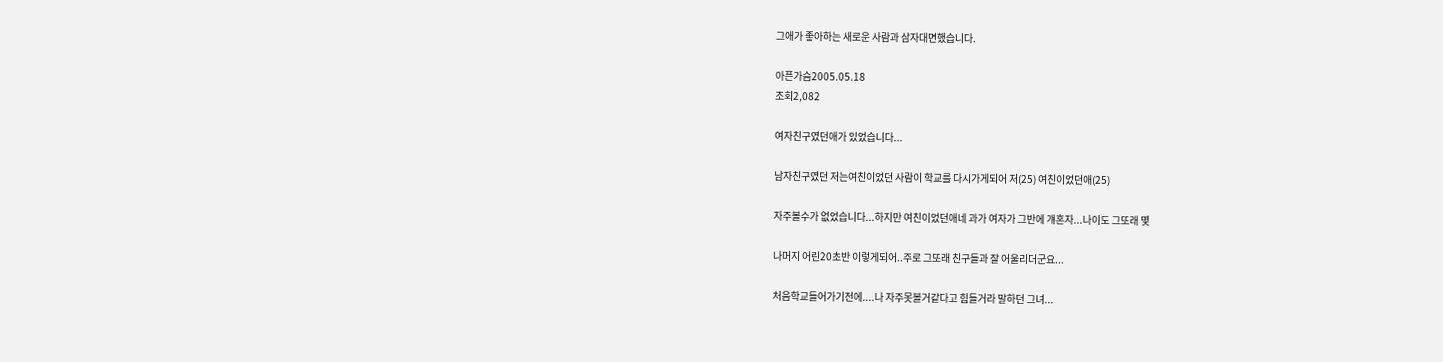그애가 좋아하는 새로운 사람과 삼자대면했습니다.

아픈가슴2005.05.18
조회2,082

여자친구였던애가 있었습니다...

남자친구였던 저는여친이었던 사람이 학교를 다시가게되어 저(25) 여친이었던애(25)

자주볼수가 없었습니다...하지만 여친이었던애네 과가 여자가 그반에 걔혼자...나이도 그또래 몇

나머지 어린20초반 이렇게되어..주로 그또래 친구들과 잘 어울리더군요...

처음학교들어가기전에....나 자주못볼거같다고 힘들거라 말하던 그녀...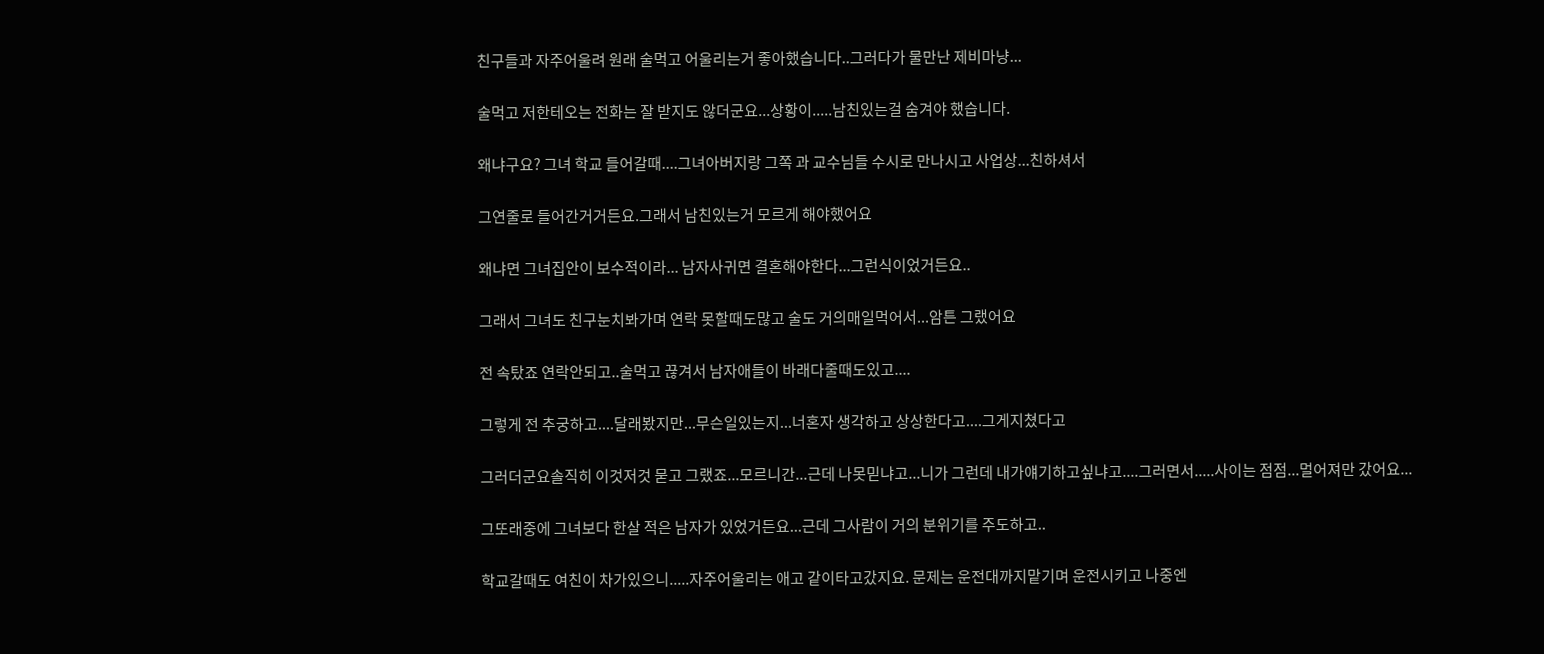친구들과 자주어울려 원래 술먹고 어울리는거 좋아했습니다..그러다가 물만난 제비마냥...

술먹고 저한테오는 전화는 잘 받지도 않더군요...상황이.....남친있는걸 숨겨야 했습니다.

왜냐구요? 그녀 학교 들어갈때....그녀아버지랑 그쪽 과 교수님들 수시로 만나시고 사업상...친하셔서

그연줄로 들어간거거든요.그래서 남친있는거 모르게 해야했어요

왜냐면 그녀집안이 보수적이라... 남자사귀면 결혼해야한다...그런식이었거든요..

그래서 그녀도 친구눈치봐가며 연락 못할때도많고 술도 거의매일먹어서...암튼 그랬어요

전 속탔죠 연락안되고..술먹고 끊겨서 남자애들이 바래다줄때도있고....

그렇게 전 추궁하고....달래봤지만...무슨일있는지...너혼자 생각하고 상상한다고....그게지쳤다고

그러더군요솔직히 이것저것 묻고 그랬죠...모르니간...근데 나못믿냐고...니가 그런데 내가얘기하고싶냐고....그러면서.....사이는 점점...멀어져만 갔어요...

그또래중에 그녀보다 한살 적은 남자가 있었거든요...근데 그사람이 거의 분위기를 주도하고..

학교갈때도 여친이 차가있으니.....자주어울리는 애고 같이타고갔지요. 문제는 운전대까지맡기며 운전시키고 나중엔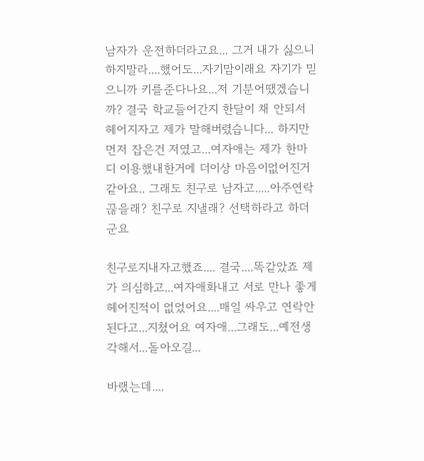남자가 운전하더라고요... 그거 내가 싫으니 하지말라....했어도...자기맘이래요 자기가 믿으니까 키를준다나요...저 기분어땠겠습니까? 결국 학교들어간지 한달이 채 안되서 헤어지자고 제가 말해버렸습니다... 하지만 먼저 잡은건 저였고...여자애는 제가 한마디 이용했내한거에 더이상 마음이없어진거 같아요.. 그래도 친구로 남자고.....아주연락끊을래? 친구로 지낼래? 선택하라고 하더군요

친구로지내자고했죠.... 결국....똑같았죠 제가 의심하고...여자애화내고 서로 만나 좋게 헤어진적이 없었어요....매일 싸우고 연락안된다고...지쳤어요 여자애...그래도...예전생각해서...돌아오길...

바랬는데....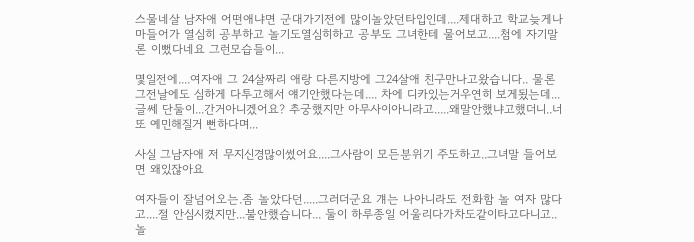스물네살 남자애 어떤애냐면 군대가기전에 많이놀았던타입인데....제대하고 학교늦게나마들어가 열심히 공부하고 놀기도열심히하고 공부도 그녀한테 물어보고....첨에 자기말론 이뻤다네요 그런모습들이...

몇일전에....여자애 그 24살짜리 애랑 다른지방에 그24살애 친구만나고왔습니다.. 물론 그전날에도 심하게 다투고해서 얘기안했다는데.... 차에 디카있는거우연히 보게됬는데...글쎄 단둘이...간거아니겠어요? 추궁했지만 아무사이아니라고.....왜말안했냐고했더니..너또 예민해질거 뻔하다며...

사실 그남자애 저 무지신경많이썼어요....그사람이 모든분위기 주도하고..그녀말 들어보면 왜있잖아요

여자들이 잘넘어오는.좀 놀았다던.....그러더군요 걔는 나아니라도 전화함 놀 여자 많다고....절 안심시켰지만...불안했습니다... 둘이 하루종일 어울리다가차도같이타고다니고..놀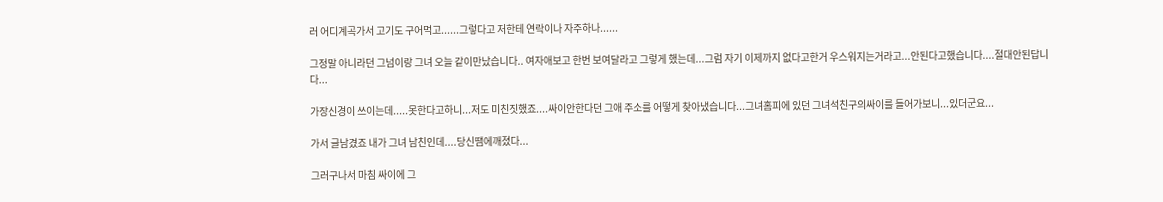러 어디계곡가서 고기도 구어먹고......그렇다고 저한테 연락이나 자주하나......

그정말 아니라던 그넘이랑 그녀 오늘 같이만났습니다.. 여자애보고 한번 보여달라고 그렇게 했는데...그럼 자기 이제까지 없다고한거 우스워지는거라고...안된다고했습니다....절대안된답니다...

가장신경이 쓰이는데.....못한다고하니...저도 미친짓했죠....싸이안한다던 그애 주소를 어떻게 찾아냈습니다...그녀홈피에 있던 그녀석친구의싸이를 들어가보니...있더군요...

가서 글남겼죠 내가 그녀 남친인데....당신땜에깨졌다...

그러구나서 마침 싸이에 그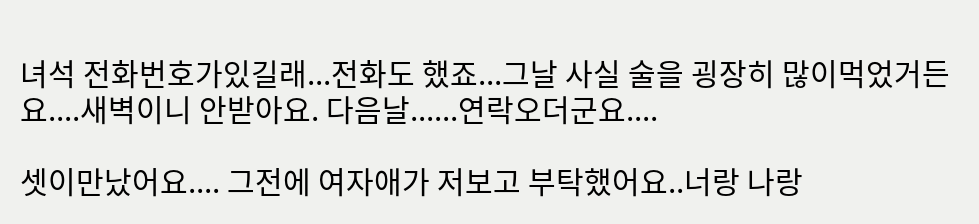녀석 전화번호가있길래...전화도 했죠...그날 사실 술을 굉장히 많이먹었거든요....새벽이니 안받아요. 다음날......연락오더군요....

셋이만났어요.... 그전에 여자애가 저보고 부탁했어요..너랑 나랑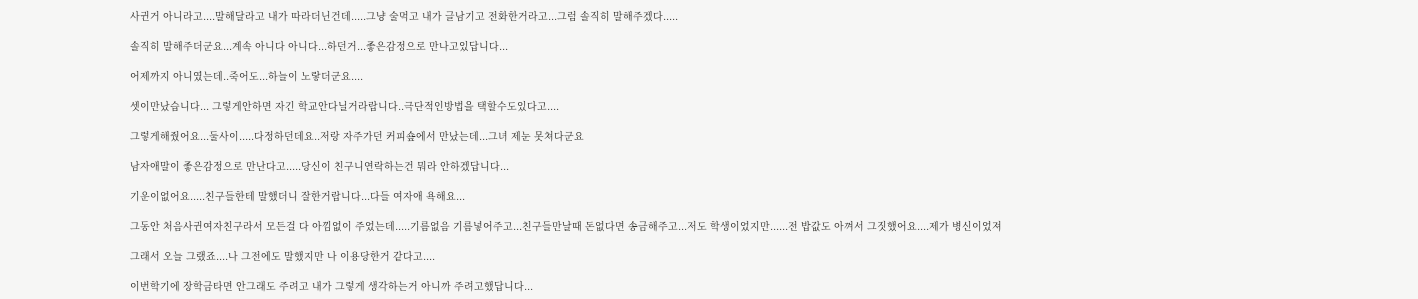사귄거 아니라고....말해달라고 내가 따라더닌건데.....그냥 술먹고 내가 글남기고 전화한거라고...그럼 솔직히 말해주겠다.....

솔직히 말해주더군요...계속 아니다 아니다...하던거...좋은감정으로 만나고있답니다...

어제까지 아니였는데..죽어도...하늘이 노랗더군요....

셋이만났습니다... 그렇게안하면 자긴 학교안다닐거라랍니다..극단적인방법을 택할수도있다고....

그렇게해줬어요...둘사이.....다정하던데요..저랑 자주가던 커피숖에서 만났는데...그녀 제눈 못쳐다군요

남자애말이 좋은감정으로 만난다고.....당신이 친구니연락하는건 뭐라 안하겠답니다...

기운이없어요.....친구들한테 말했더니 잘한거랍니다...다들 여자애 욕해요...

그동안 처음사귄여자친구라서 모든걸 다 아낌없이 주었는데.....기름없음 기름넣어주고...친구들만날때 돈없다면 송금해주고...저도 학생이었지만......전 밥값도 아껴서 그짓했어요....제가 병신이었져

그래서 오늘 그랬죠....나 그전에도 말했지만 나 이용당한거 같다고....

이번학기에 장학금타면 안그래도 주려고 내가 그렇게 생각하는거 아니까 주려고했답니다...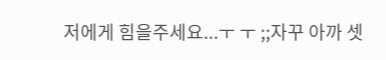저에게 힘을주세요...ㅜ ㅜ ;;자꾸 아까 셋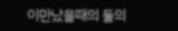이만났을때의 둘의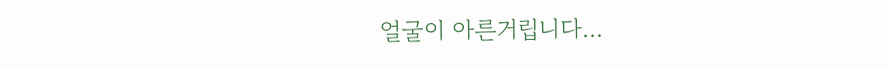얼굴이 아른거립니다...